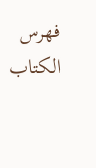فهرس الكتاب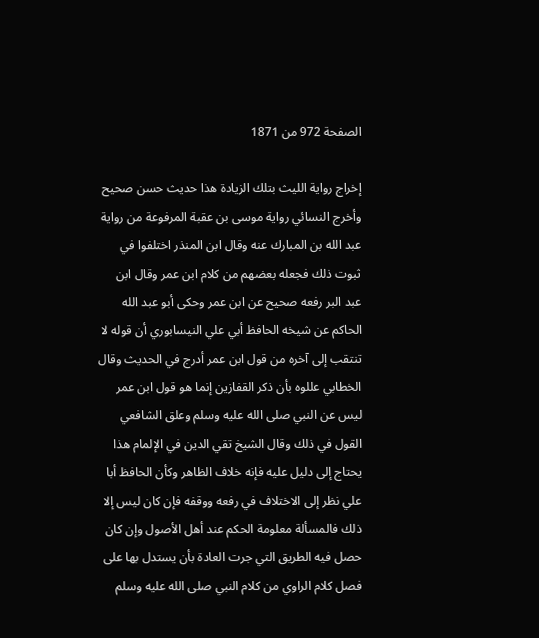الصفحة 972 من 1871

إخراج رواية الليث بتلك الزيادة هذا حديث حسن صحيح وأخرج النسائي رواية موسى بن عقبة المرفوعة من رواية عبد الله بن المبارك عنه وقال ابن المنذر اختلفوا في ثبوت ذلك فجعله بعضهم من كلام ابن عمر وقال ابن عبد البر رفعه صحيح عن ابن عمر وحكى أبو عبد الله الحاكم عن شيخه الحافظ أبي علي النيسابوري أن قوله لا تنتقب إلى آخره من قول ابن عمر أدرج في الحديث وقال الخطابي عللوه بأن ذكر القفازين إنما هو قول ابن عمر ليس عن النبي صلى الله عليه وسلم وعلق الشافعي القول في ذلك وقال الشيخ تقي الدين في الإلمام هذا يحتاج إلى دليل عليه فإنه خلاف الظاهر وكأن الحافظ أبا علي نظر إلى الاختلاف في رفعه ووقفه فإن كان ليس إلا ذلك فالمسألة معلومة الحكم عند أهل الأصول وإن كان حصل فيه الطريق التي جرت العادة بأن يستدل بها على فصل كلام الراوي من كلام النبي صلى الله عليه وسلم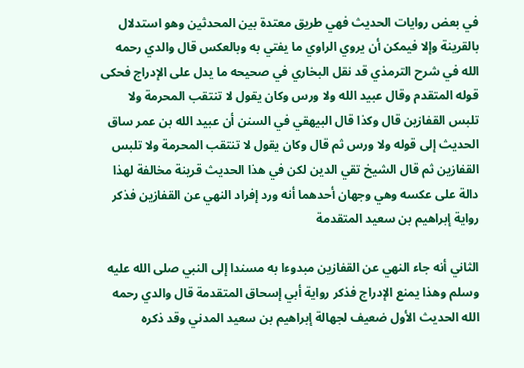في بعض روايات الحديث فهي طريق معتدة بين المحدثين وهو استدلال بالقرينة وإلا فيمكن أن يروي الراوي ما يفتي به وبالعكس قال والدي رحمه الله في شرح الترمذي قد نقل البخاري في صحيحه ما يدل على الإدراج فحكى قوله المتقدم وقال عبيد الله ولا ورس وكان يقول لا تنتقب المحرمة ولا تلبس القفازين قال وكذا قال البيهقي في السنن أن عبيد الله بن عمر ساق الحديث إلى قوله ولا ورس ثم قال وكان يقول لا تنتقب المحرمة ولا تلبس القفازين ثم قال الشيخ تقي الدين لكن في هذا الحديث قرينة مخالفة لهذا دالة على عكسه وهي وجهان أحدهما أنه ورد إفراد النهي عن القفازين فذكر رواية إبراهيم بن سعيد المتقدمة

الثاني أنه جاء النهي عن القفازين مبدوءا به مسندا إلى النبي صلى الله عليه وسلم وهذا يمنع الإدراج فذكر رواية أبي إسحاق المتقدمة قال والدي رحمه الله الحديث الأول ضعيف لجهالة إبراهيم بن سعيد المدني وقد ذكره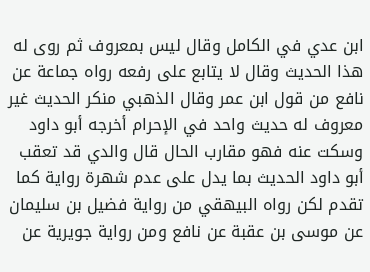ابن عدي في الكامل وقال ليس بمعروف ثم روى له هذا الحديث وقال لا يتابع على رفعه رواه جماعة عن نافع من قول ابن عمر وقال الذهبي منكر الحديث غير معروف له حديث واحد في الإحرام أخرجه أبو داود وسكت عنه فهو مقارب الحال قال والدي قد تعقب أبو داود الحديث بما يدل على عدم شهرة رواية كما تقدم لكن رواه البيهقي من رواية فضيل بن سليمان عن موسى بن عقبة عن نافع ومن رواية جويرية عن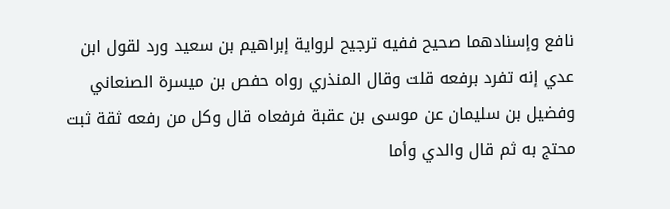نافع وإسنادهما صحيح ففيه ترجيح لرواية إبراهيم بن سعيد ورد لقول ابن عدي إنه تفرد برفعه قلت وقال المنذري رواه حفص بن ميسرة الصنعاني وفضيل بن سليمان عن موسى بن عقبة فرفعاه قال وكل من رفعه ثقة ثبت محتج به ثم قال والدي وأما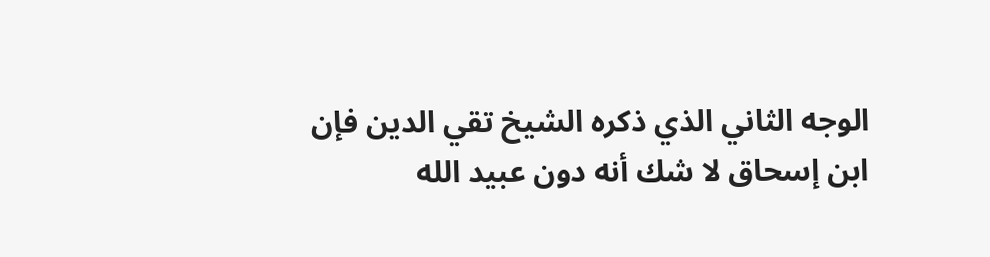الوجه الثاني الذي ذكره الشيخ تقي الدين فإن ابن إسحاق لا شك أنه دون عبيد الله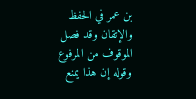بن عمر في الحفظ والإتقان وقد فصل الموقوف من المرفوع وقوله إن هذا يمنع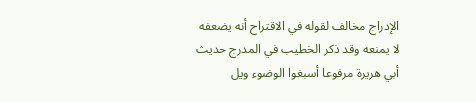الإدراج مخالف لقوله في الاقتراح أنه يضعفه لا يمنعه وقد ذكر الخطيب في المدرج حديث أبي هريرة مرفوعا أسبغوا الوضوء ويل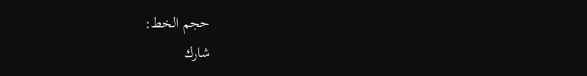حجم الخط:
شارك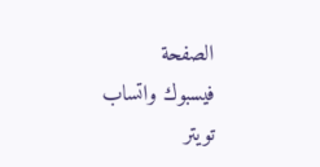الصفحة
فيسبوك واتساب تويتر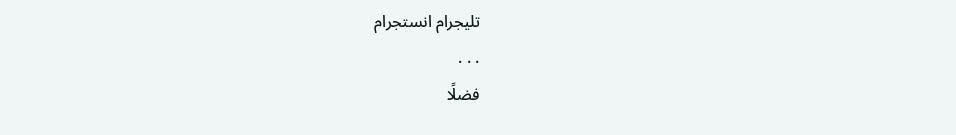تليجرام انستجرام
. . .
فضلًا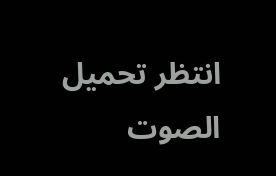انتظر تحميل الصوت